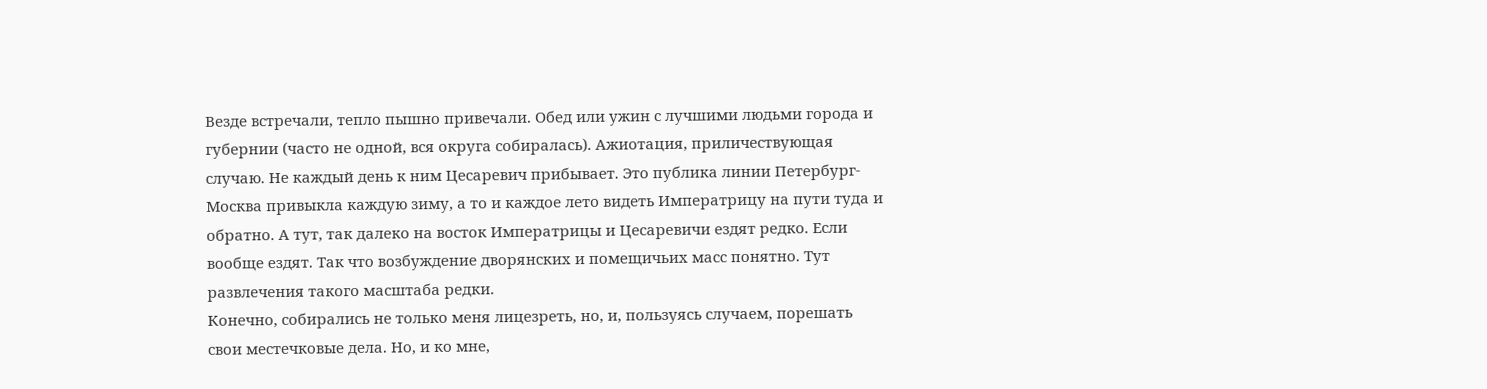Везде встречали, тепло пышно привечали. Обед или ужин с лучшими людьми города и губернии (часто не одной, вся округа собиралась). Ажиотация, приличествующая случаю. Не каждый день к ним Цесаревич прибывает. Это публика линии Петербург-Москва привыкла каждую зиму, а то и каждое лето видеть Императрицу на пути туда и обратно. А тут, так далеко на восток Императрицы и Цесаревичи ездят редко. Если вообще ездят. Так что возбуждение дворянских и помещичьих масс понятно. Тут развлечения такого масштаба редки.
Конечно, собирались не только меня лицезреть, но, и, пользуясь случаем, порешать свои местечковые дела. Но, и ко мне,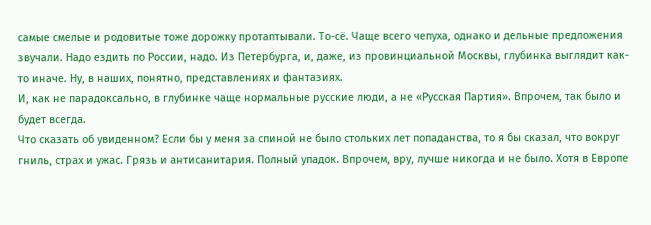самые смелые и родовитые тоже дорожку протаптывали. То-сё. Чаще всего чепуха, однако и дельные предложения звучали. Надо ездить по России, надо. Из Петербурга, и, даже, из провинциальной Москвы, глубинка выглядит как-то иначе. Ну, в наших, понятно, представлениях и фантазиях.
И, как не парадоксально, в глубинке чаще нормальные русские люди, а не «Русская Партия». Впрочем, так было и будет всегда.
Что сказать об увиденном? Если бы у меня за спиной не было стольких лет попаданства, то я бы сказал, что вокруг гниль, страх и ужас. Грязь и антисанитария. Полный упадок. Впрочем, вру, лучше никогда и не было. Хотя в Европе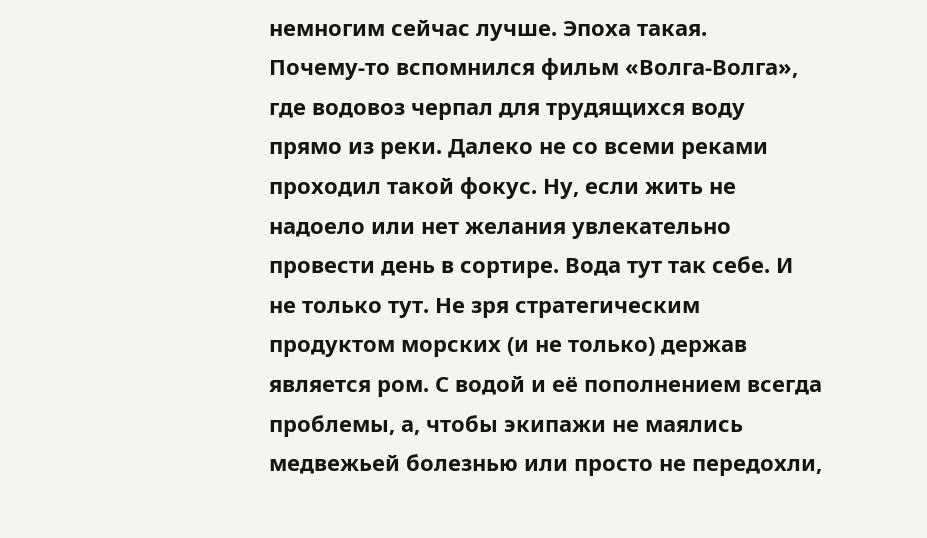немногим сейчас лучше. Эпоха такая.
Почему-то вспомнился фильм «Волга-Волга», где водовоз черпал для трудящихся воду прямо из реки. Далеко не со всеми реками проходил такой фокус. Ну, если жить не надоело или нет желания увлекательно провести день в сортире. Вода тут так себе. И не только тут. Не зря стратегическим продуктом морских (и не только) держав является ром. С водой и её пополнением всегда проблемы, а, чтобы экипажи не маялись медвежьей болезнью или просто не передохли,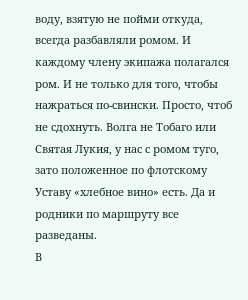воду, взятую не пойми откуда, всегда разбавляли ромом. И каждому члену экипажа полагался ром. И не только для того, чтобы нажраться по-свински. Просто, чтоб не сдохнуть. Волга не Тобаго или Святая Лукия, у нас с ромом туго, зато положенное по флотскому Уставу «хлебное вино» есть. Да и родники по маршруту все разведаны.
В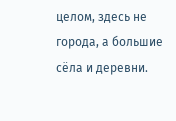целом, здесь не города, а большие сёла и деревни.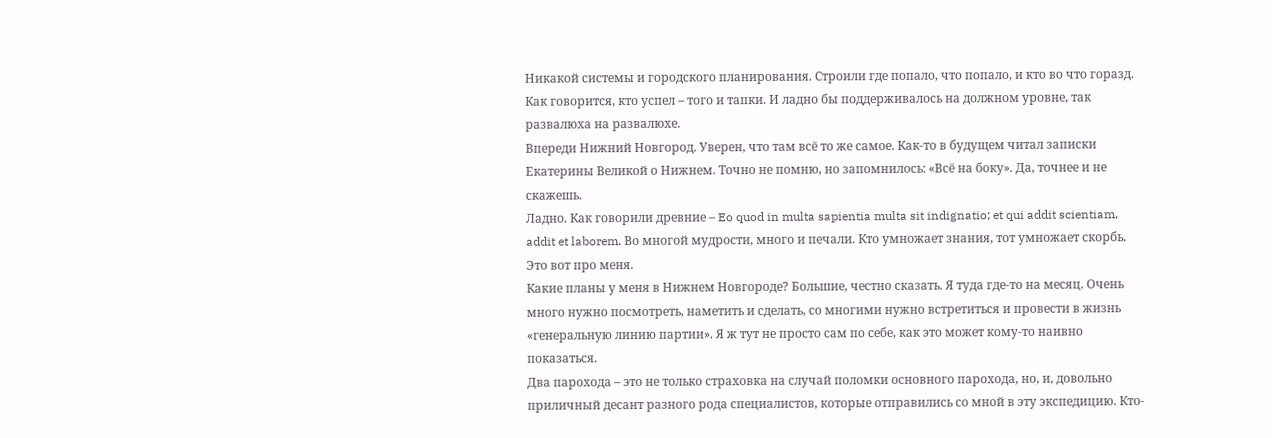Никакой системы и городского планирования. Строили где попало, что попало, и кто во что горазд. Как говорится, кто успел – того и тапки. И ладно бы поддерживалось на должном уровне, так развалюха на развалюхе.
Впереди Нижний Новгород. Уверен, что там всё то же самое. Как-то в будущем читал записки Екатерины Великой о Нижнем. Точно не помню, но запомнилось: «Всё на боку». Да, точнее и не скажешь.
Ладно. Как говорили древние – Eo quod in multa sapientia multa sit indignatio; et qui addit scientiam, addit et laborem. Во многой мудрости, много и печали. Кто умножает знания, тот умножает скорбь. Это вот про меня.
Какие планы у меня в Нижнем Новгороде? Большие, честно сказать. Я туда где-то на месяц. Очень много нужно посмотреть, наметить и сделать, со многими нужно встретиться и провести в жизнь «генеральную линию партии». Я ж тут не просто сам по себе, как это может кому-то наивно показаться.
Два парохода – это не только страховка на случай поломки основного парохода, но, и, довольно приличный десант разного рода специалистов, которые отправились со мной в эту экспедицию. Кто-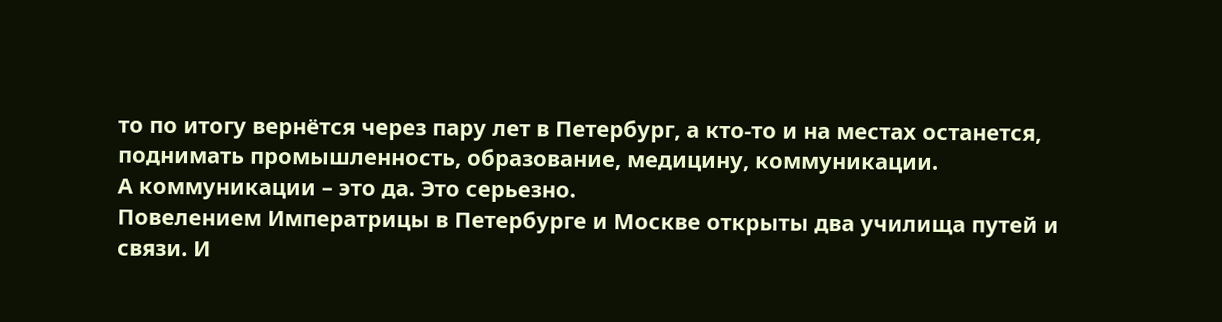то по итогу вернётся через пару лет в Петербург, а кто-то и на местах останется, поднимать промышленность, образование, медицину, коммуникации.
А коммуникации – это да. Это серьезно.
Повелением Императрицы в Петербурге и Москве открыты два училища путей и связи. И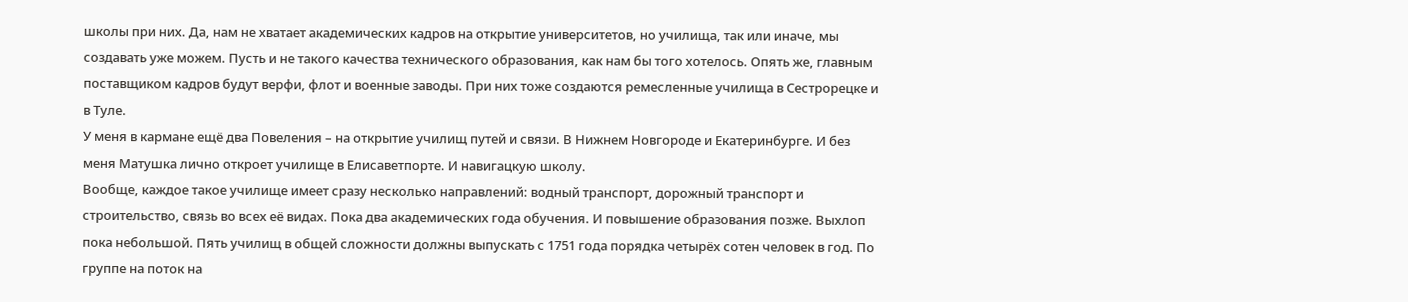школы при них. Да, нам не хватает академических кадров на открытие университетов, но училища, так или иначе, мы создавать уже можем. Пусть и не такого качества технического образования, как нам бы того хотелось. Опять же, главным поставщиком кадров будут верфи, флот и военные заводы. При них тоже создаются ремесленные училища в Сестрорецке и в Туле.
У меня в кармане ещё два Повеления – на открытие училищ путей и связи. В Нижнем Новгороде и Екатеринбурге. И без меня Матушка лично откроет училище в Елисаветпорте. И навигацкую школу.
Вообще, каждое такое училище имеет сразу несколько направлений: водный транспорт, дорожный транспорт и строительство, связь во всех её видах. Пока два академических года обучения. И повышение образования позже. Выхлоп пока небольшой. Пять училищ в общей сложности должны выпускать с 1751 года порядка четырёх сотен человек в год. По группе на поток на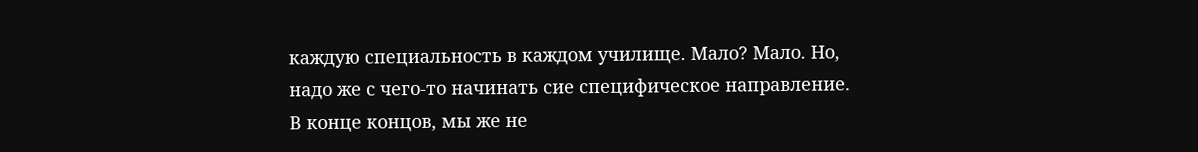каждую специальность в каждом училище. Мало? Мало. Но, надо же с чего-то начинать сие специфическое направление. В конце концов, мы же не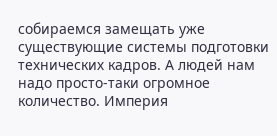собираемся замещать уже существующие системы подготовки технических кадров. А людей нам надо просто-таки огромное количество. Империя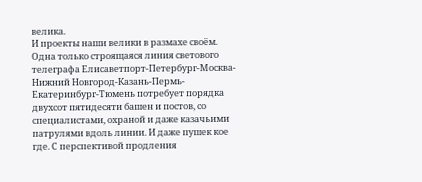велика.
И проекты наши велики в размахе своём. Одна только строящаяся линия светового телеграфа Елисаветпорт-Петербург-Москва-Нижний Новгород-Казань-Пермь-Екатеринбург-Тюмень потребует порядка двухсот пятидесяти башен и постов, со специалистами, охраной и даже казачьими патрулями вдоль линии. И даже пушек кое где. С перспективой продления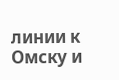линии к Омску и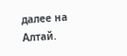далее на Алтай.